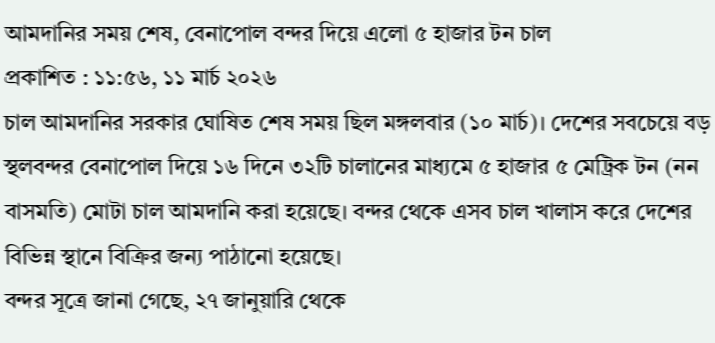আমদানির সময় শেষ, বেনাপোল বন্দর দিয়ে এলো ৫ হাজার টন চাল
প্রকাশিত : ১১:৫৬, ১১ মার্চ ২০২৬
চাল আমদানির সরকার ঘোষিত শেষ সময় ছিল মঙ্গলবার (১০ মার্চ)। দেশের সবচেয়ে বড় স্থলবন্দর বেনাপোল দিয়ে ১৬ দিনে ৩২টি চালানের মাধ্যমে ৫ হাজার ৫ মেট্রিক টন (নন বাসমতি) মোটা চাল আমদানি করা হয়েছে। বন্দর থেকে এসব চাল খালাস করে দেশের বিভিন্ন স্থানে বিক্রির জন্য পাঠানো হয়েছে।
বন্দর সূত্রে জানা গেছে, ২৭ জানুয়ারি থেকে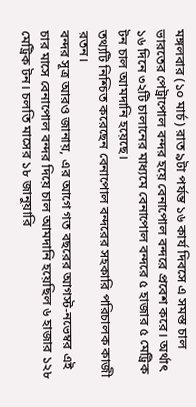মঙ্গলবার (১০ মার্চ) রাত ৯টা পর্যন্ত ১৬ কার্য দিবসে এ সমস্ত চাল ভারতের পেট্রাপোল বন্দর হয়ে বেনাপোল বন্দরে প্রবেশ করে। অর্থাৎ ১৬ দিনে ৩২টি চালানের মাধ্যমে বেনাপোল বন্দরে ৫ হাজার ৫ মেট্রিক টন চাল আমদানি হয়েছে।
তথ্যটি নিশ্চিত করেছেন বেনাপোল বন্দরের সহকারি পরিচালক কাজী রতন।
বন্দর সূত্র আরও জানায়, এর আগে গত বছরের আগস্ট-নভেম্বর এই চার মাসে বেনাপোল বন্দর দিয়ে চাল আমদানি হয়েছিল ৬ হাজার ১২৮ মেট্রিক টন। চলতি মাসের ১৮ জানুয়ারি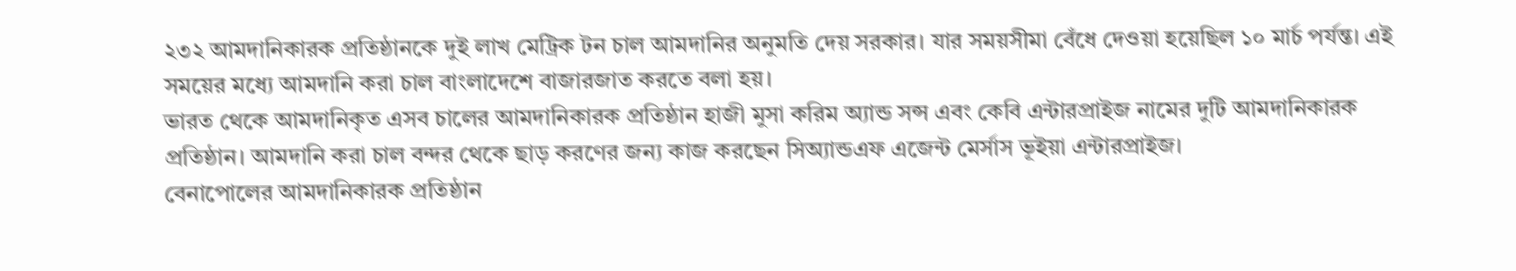২৩২ আমদানিকারক প্রতিষ্ঠানকে দুই লাখ মেট্রিক টন চাল আমদানির অনুমতি দেয় সরকার। যার সময়সীমা বেঁধে দেওয়া হয়েছিল ১০ মার্চ পর্যন্ত। এই সময়ের মধ্যে আমদানি করা চাল বাংলাদেশে বাজারজাত করতে বলা হয়।
ভারত থেকে আমদানিকৃত এসব চালের আমদানিকারক প্রতিষ্ঠান হাজী মুসা করিম অ্যান্ড সন্স এবং কেবি এন্টারপ্রাইজ নামের দুটি আমদানিকারক প্রতিষ্ঠান। আমদানি করা চাল বন্দর থেকে ছাড় করণের জন্য কাজ করছেন সিঅ্যান্ডএফ এজেন্ট মের্সাস ভূইয়া এন্টারপ্রাইজ।
বেনাপোলের আমদানিকারক প্রতিষ্ঠান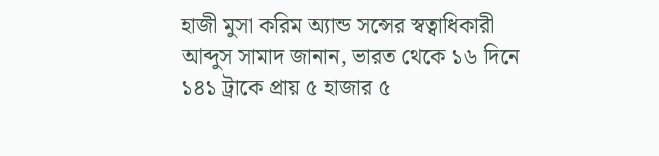হাজী মুসা করিম অ্যান্ড সন্সের স্বত্বাধিকারী আব্দুস সামাদ জানান, ভারত থেকে ১৬ দিনে ১৪১ ট্রাকে প্রায় ৫ হাজার ৫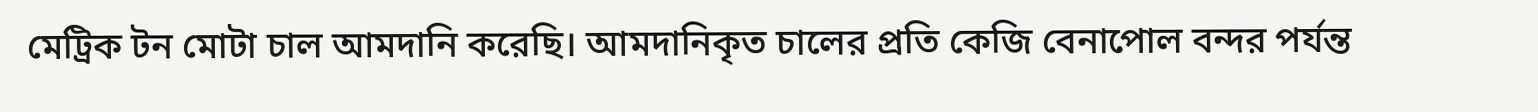মেট্রিক টন মোটা চাল আমদানি করেছি। আমদানিকৃত চালের প্রতি কেজি বেনাপোল বন্দর পর্যন্ত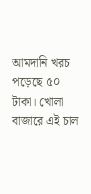আমদানি খরচ পড়েছে ৫০ টাকা। খোলা বাজারে এই চাল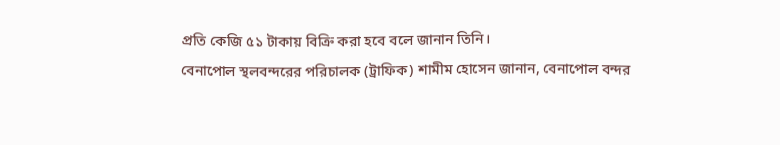প্রতি কেজি ৫১ টাকায় বিক্রি করা হবে বলে জানান তিনি।
বেনাপোল স্থলবন্দরের পরিচালক (ট্রাফিক) শামীম হোসেন জানান, বেনাপোল বন্দর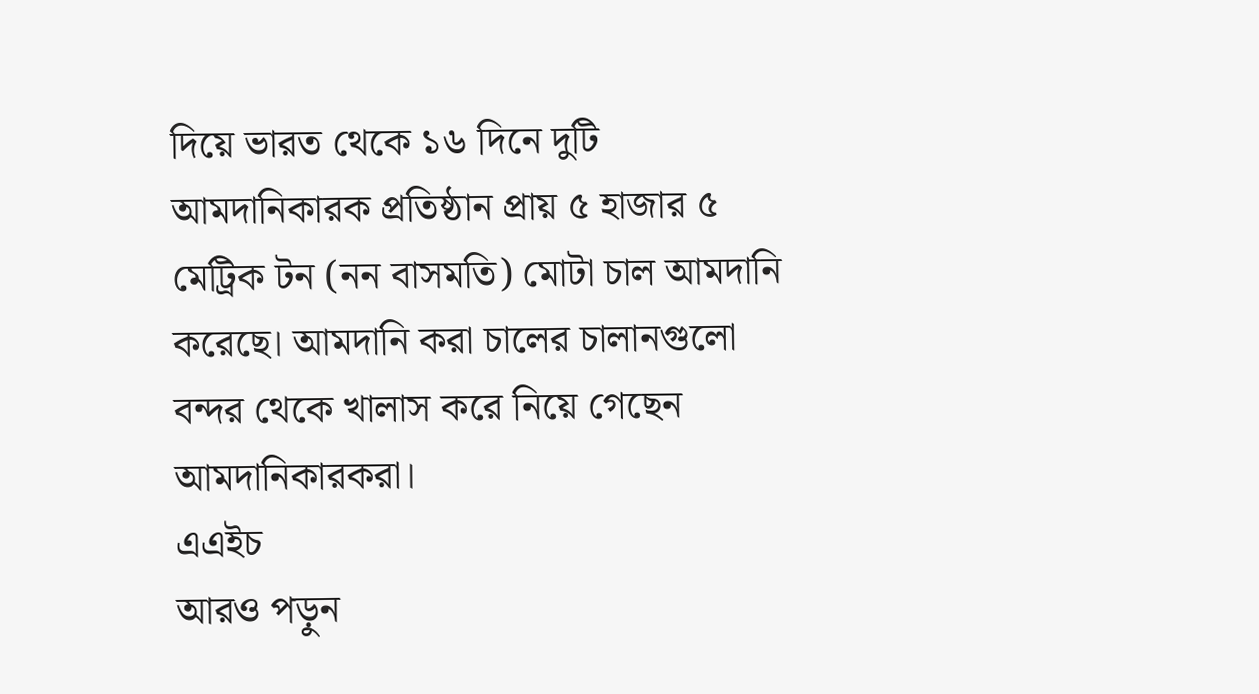দিয়ে ভারত থেকে ১৬ দিনে দুটি আমদানিকারক প্রতিষ্ঠান প্রায় ৫ হাজার ৫ মেট্রিক টন (নন বাসমতি) মোটা চাল আমদানি করেছে। আমদানি করা চালের চালানগুলো বন্দর থেকে খালাস করে নিয়ে গেছেন আমদানিকারকরা।
এএইচ
আরও পড়ুন